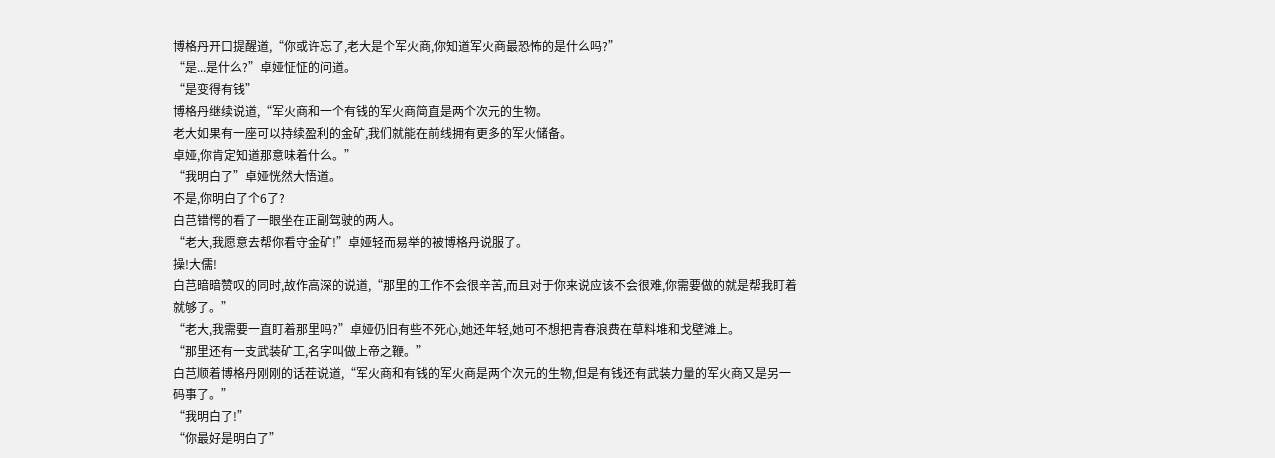博格丹开口提醒道,“你或许忘了,老大是个军火商,你知道军火商最恐怖的是什么吗?”
“是...是什么?”卓娅怔怔的问道。
“是变得有钱”
博格丹继续说道,“军火商和一个有钱的军火商简直是两个次元的生物。
老大如果有一座可以持续盈利的金矿,我们就能在前线拥有更多的军火储备。
卓娅,你肯定知道那意味着什么。”
“我明白了”卓娅恍然大悟道。
不是,你明白了个6了?
白芑错愕的看了一眼坐在正副驾驶的两人。
“老大,我愿意去帮你看守金矿!”卓娅轻而易举的被博格丹说服了。
操!大儒!
白芑暗暗赞叹的同时,故作高深的说道,“那里的工作不会很辛苦,而且对于你来说应该不会很难,你需要做的就是帮我盯着就够了。”
“老大,我需要一直盯着那里吗?”卓娅仍旧有些不死心,她还年轻,她可不想把青春浪费在草料堆和戈壁滩上。
“那里还有一支武装矿工,名字叫做上帝之鞭。”
白芑顺着博格丹刚刚的话茬说道,“军火商和有钱的军火商是两个次元的生物,但是有钱还有武装力量的军火商又是另一码事了。”
“我明白了!”
“你最好是明白了”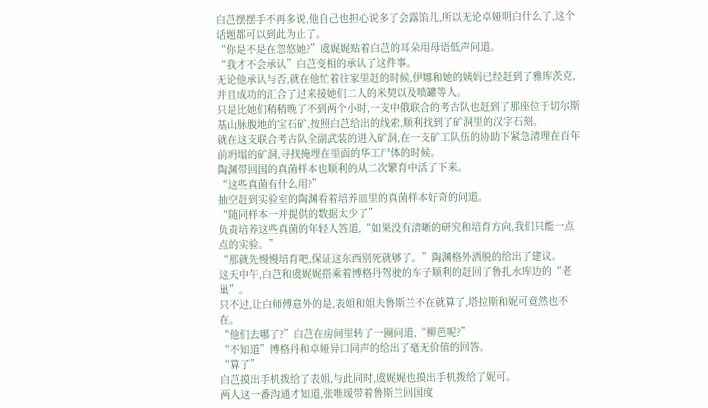白芑摆摆手不再多说,他自己也担心说多了会露馅儿,所以无论卓娅明白什么了,这个话题都可以到此为止了。
“你是不是在忽悠她?”虞娓娓贴着白芑的耳朵用母语低声问道。
“我才不会承认”白芑变相的承认了这件事。
无论他承认与否,就在他忙着往家里赶的时候,伊娜和她的姨妈已经赶到了雅库茨克,并且成功的汇合了过来接她们二人的米契以及喷罐等人。
只是比她们稍稍晚了不到两个小时,一支中俄联合的考古队也赶到了那座位于切尔斯基山脉腹地的宝石矿,按照白芑给出的线索,顺利找到了矿洞里的汉字石刻。
就在这支联合考古队全副武装的进入矿洞,在一支矿工队伍的协助下紧急清理在百年前坍塌的矿洞,寻找掩埋在里面的华工尸体的时候。
陶渊带回国的真菌样本也顺利的从二次繁育中活了下来。
“这些真菌有什么用?”
抽空赶到实验室的陶渊看着培养皿里的真菌样本好奇的问道。
“随同样本一并提供的数据太少了”
负责培养这些真菌的年轻人答道,“如果没有清晰的研究和培育方向,我们只能一点点的实验。”
“那就先慢慢培育吧,保证这东西别死就够了。”陶渊格外洒脱的给出了建议。
这天中午,白芑和虞娓娓搭乘着博格丹驾驶的车子顺利的赶回了鲁扎水库边的“老巢”。
只不过,让白师傅意外的是,表姐和姐夫鲁斯兰不在就算了,塔拉斯和妮可竟然也不在。
“他们去哪了?”白芑在房间里转了一圈问道,“柳芭呢?”
“不知道”博格丹和卓娅异口同声的给出了毫无价值的回答。
“算了”
白芑摸出手机拨给了表姐,与此同时,虞娓娓也摸出手机拨给了妮可。
两人这一番沟通才知道,张唯瑷带着鲁斯兰回国度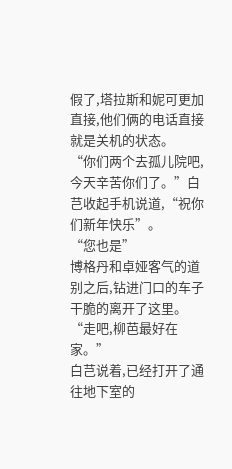假了,塔拉斯和妮可更加直接,他们俩的电话直接就是关机的状态。
“你们两个去孤儿院吧,今天辛苦你们了。”白芑收起手机说道,“祝你们新年快乐”。
“您也是”
博格丹和卓娅客气的道别之后,钻进门口的车子干脆的离开了这里。
“走吧,柳芭最好在家。”
白芑说着,已经打开了通往地下室的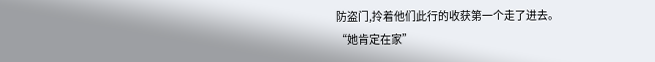防盗门,拎着他们此行的收获第一个走了进去。
“她肯定在家”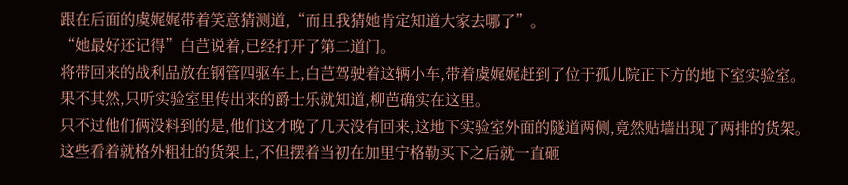跟在后面的虞娓娓带着笑意猜测道,“而且我猜她肯定知道大家去哪了”。
“她最好还记得”白芑说着,已经打开了第二道门。
将带回来的战利品放在钢管四驱车上,白芑驾驶着这辆小车,带着虞娓娓赶到了位于孤儿院正下方的地下室实验室。
果不其然,只听实验室里传出来的爵士乐就知道,柳芭确实在这里。
只不过他们俩没料到的是,他们这才晚了几天没有回来,这地下实验室外面的隧道两侧,竟然贴墙出现了两排的货架。
这些看着就格外粗壮的货架上,不但摆着当初在加里宁格勒买下之后就一直砸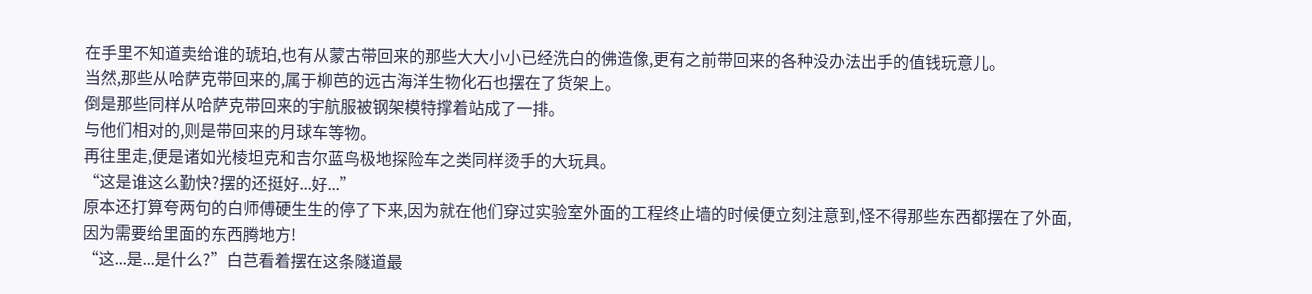在手里不知道卖给谁的琥珀,也有从蒙古带回来的那些大大小小已经洗白的佛造像,更有之前带回来的各种没办法出手的值钱玩意儿。
当然,那些从哈萨克带回来的,属于柳芭的远古海洋生物化石也摆在了货架上。
倒是那些同样从哈萨克带回来的宇航服被钢架模特撑着站成了一排。
与他们相对的,则是带回来的月球车等物。
再往里走,便是诸如光棱坦克和吉尔蓝鸟极地探险车之类同样烫手的大玩具。
“这是谁这么勤快?摆的还挺好...好...”
原本还打算夸两句的白师傅硬生生的停了下来,因为就在他们穿过实验室外面的工程终止墙的时候便立刻注意到,怪不得那些东西都摆在了外面,因为需要给里面的东西腾地方!
“这...是...是什么?”白芑看着摆在这条隧道最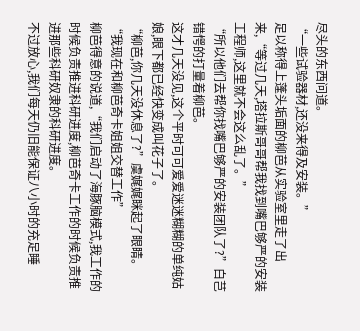尽头的东西问道。
“一些试验器材,还没来得及安装。”
足以称得上蓬头垢面的柳芭从实验室里走了出来,“等过几天,塔拉斯哥哥帮我找到嘴巴够严的安装工程师,这里就不会这么乱了。”
“所以他们去帮你找嘴巴够严的安装团队了?”白芑错愕的打量着柳芭。
这才几天没见,这个平时可可爱爱迷迷糊糊的单纯姑娘,眼下都已经快变成叫花子了。
“柳芭,你几天没休息了?”虞娓娓眯起了眼睛。
“我现在和柳芭奇卡姐姐交替工作”
柳芭得意的说道,“我们启动了海豚脑模式,我工作的时候负责推进科研进度,柳芭奇卡工作的时候负责推进那些科研奴隶的科研进度。
不过放心,我们每天仍旧能保证八小时的充足睡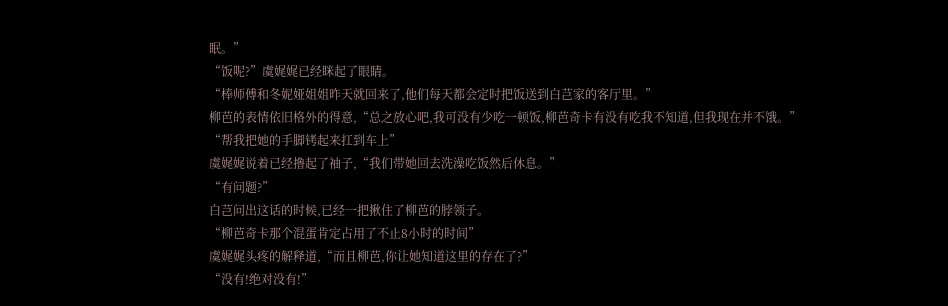眠。”
“饭呢?”虞娓娓已经眯起了眼睛。
“棒师傅和冬妮娅姐姐昨天就回来了,他们每天都会定时把饭送到白芑家的客厅里。”
柳芭的表情依旧格外的得意,“总之放心吧,我可没有少吃一顿饭,柳芭奇卡有没有吃我不知道,但我现在并不饿。”
“帮我把她的手脚铐起来扛到车上”
虞娓娓说着已经撸起了袖子,“我们带她回去洗澡吃饭然后休息。”
“有问题?”
白芑问出这话的时候,已经一把揪住了柳芭的脖领子。
“柳芭奇卡那个混蛋肯定占用了不止8小时的时间”
虞娓娓头疼的解释道,“而且柳芭,你让她知道这里的存在了?”
“没有!绝对没有!”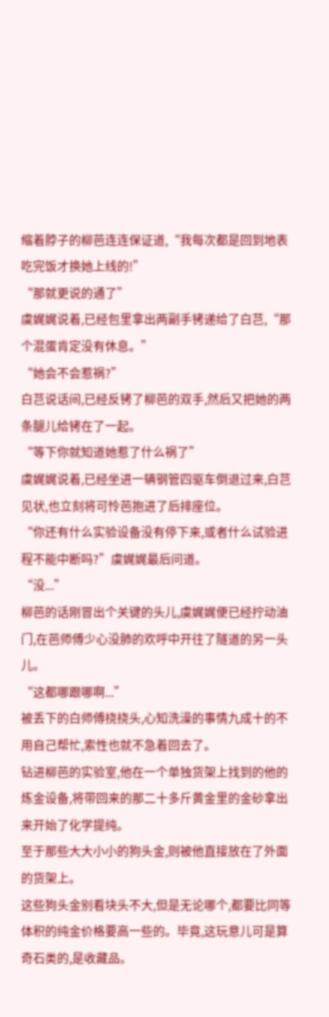缩着脖子的柳芭连连保证道,“我每次都是回到地表吃完饭才换她上线的!”
“那就更说的通了”
虞娓娓说着,已经包里拿出两副手铐递给了白芑,“那个混蛋肯定没有休息。”
“她会不会惹祸?”
白芑说话间,已经反铐了柳芭的双手,然后又把她的两条腿儿给铐在了一起。
“等下你就知道她惹了什么祸了”
虞娓娓说着,已经坐进一辆钢管四驱车倒退过来,白芑见状,也立刻将可怜芭抱进了后排座位。
“你还有什么实验设备没有停下来,或者什么试验进程不能中断吗?”虞娓娓最后问道。
“没...”
柳芭的话刚冒出个关键的头儿,虞娓娓便已经拧动油门,在芭师傅少心没肺的欢呼中开往了隧道的另一头儿。
“这都哪跟哪啊...”
被丢下的白师傅挠挠头,心知洗澡的事情九成十的不用自己帮忙,索性也就不急着回去了。
钻进柳芭的实验室,他在一个单独货架上找到的他的炼金设备,将带回来的那二十多斤黄金里的金砂拿出来开始了化学提纯。
至于那些大大小小的狗头金,则被他直接放在了外面的货架上。
这些狗头金别看块头不大,但是无论哪个,都要比同等体积的纯金价格要高一些的。毕竟,这玩意儿可是算奇石类的,是收藏品。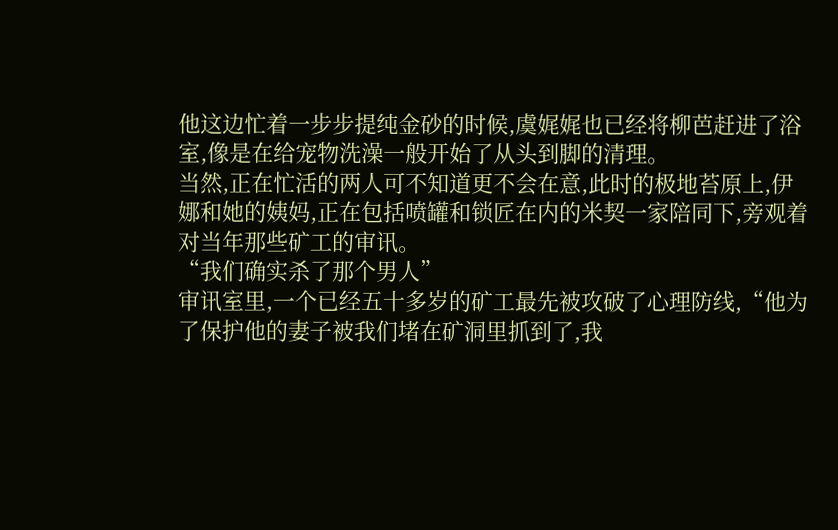他这边忙着一步步提纯金砂的时候,虞娓娓也已经将柳芭赶进了浴室,像是在给宠物洗澡一般开始了从头到脚的清理。
当然,正在忙活的两人可不知道更不会在意,此时的极地苔原上,伊娜和她的姨妈,正在包括喷罐和锁匠在内的米契一家陪同下,旁观着对当年那些矿工的审讯。
“我们确实杀了那个男人”
审讯室里,一个已经五十多岁的矿工最先被攻破了心理防线,“他为了保护他的妻子被我们堵在矿洞里抓到了,我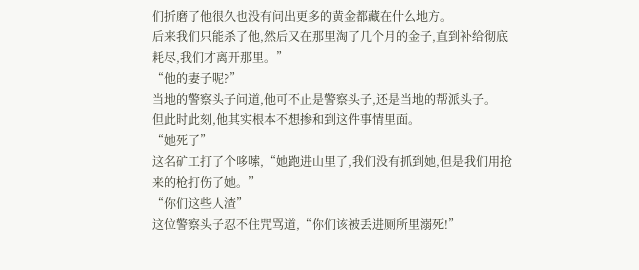们折磨了他很久也没有问出更多的黄金都藏在什么地方。
后来我们只能杀了他,然后又在那里淘了几个月的金子,直到补给彻底耗尽,我们才离开那里。”
“他的妻子呢?”
当地的警察头子问道,他可不止是警察头子,还是当地的帮派头子。
但此时此刻,他其实根本不想掺和到这件事情里面。
“她死了”
这名矿工打了个哆嗦,“她跑进山里了,我们没有抓到她,但是我们用抢来的枪打伤了她。”
“你们这些人渣”
这位警察头子忍不住咒骂道,“你们该被丢进厕所里溺死!”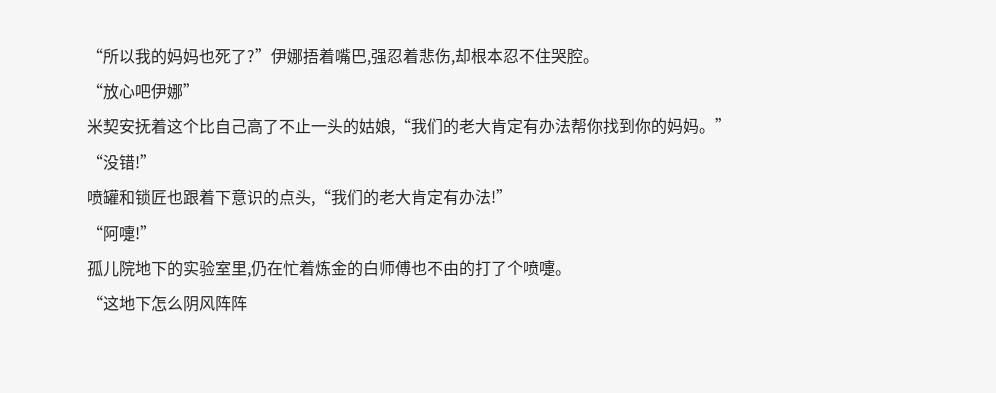“所以我的妈妈也死了?”伊娜捂着嘴巴,强忍着悲伤,却根本忍不住哭腔。
“放心吧伊娜”
米契安抚着这个比自己高了不止一头的姑娘,“我们的老大肯定有办法帮你找到你的妈妈。”
“没错!”
喷罐和锁匠也跟着下意识的点头,“我们的老大肯定有办法!”
“阿嚏!”
孤儿院地下的实验室里,仍在忙着炼金的白师傅也不由的打了个喷嚏。
“这地下怎么阴风阵阵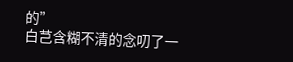的”
白芑含糊不清的念叨了一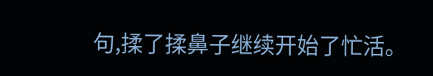句,揉了揉鼻子继续开始了忙活。